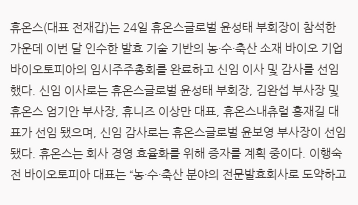휴온스(대표 전재갑)는 24일 휴온스글로벌 윤성태 부회장이 참석한 가운데 이번 달 인수한 발효 기술 기반의 농·수·축산 소재 바이오 기업 바이오토피아의 임시주주총회를 완료하고 신임 이사 및 감사를 선임했다. 신임 이사로는 휴온스글로벌 윤성태 부회장, 김완섭 부사장 및 휴온스 엄기안 부사장, 휴니즈 이상만 대표, 휴온스내츄럴 홍재길 대표가 선임 됐으며, 신임 감사로는 휴온스글로벌 윤보영 부사장이 선임됐다. 휴온스는 회사 경영 효율화를 위해 증자를 계획 중이다. 이행숙 전 바이오토피아 대표는 “농·수·축산 분야의 전문발효회사로 도약하고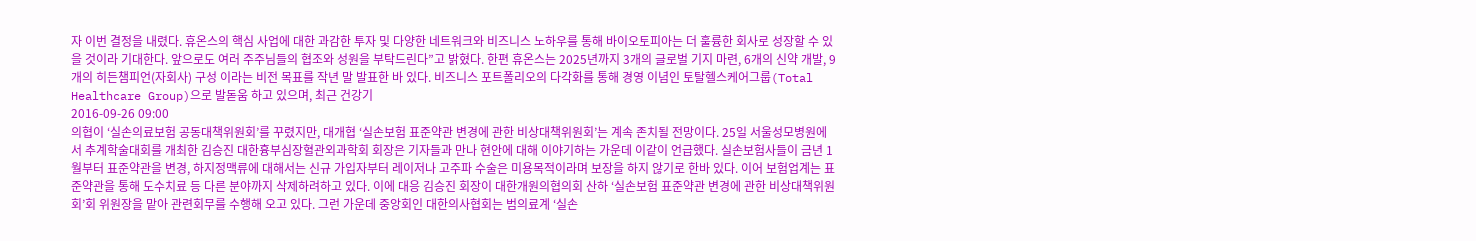자 이번 결정을 내렸다. 휴온스의 핵심 사업에 대한 과감한 투자 및 다양한 네트워크와 비즈니스 노하우를 통해 바이오토피아는 더 훌륭한 회사로 성장할 수 있을 것이라 기대한다. 앞으로도 여러 주주님들의 협조와 성원을 부탁드린다”고 밝혔다. 한편 휴온스는 2025년까지 3개의 글로벌 기지 마련, 6개의 신약 개발, 9개의 히든챔피언(자회사) 구성 이라는 비전 목표를 작년 말 발표한 바 있다. 비즈니스 포트폴리오의 다각화를 통해 경영 이념인 토탈헬스케어그룹(Total Healthcare Group)으로 발돋움 하고 있으며, 최근 건강기
2016-09-26 09:00
의협이 ‘실손의료보험 공동대책위원회’를 꾸렸지만, 대개협 ‘실손보험 표준약관 변경에 관한 비상대책위원회’는 계속 존치될 전망이다. 25일 서울성모병원에서 추계학술대회를 개최한 김승진 대한흉부심장혈관외과학회 회장은 기자들과 만나 현안에 대해 이야기하는 가운데 이같이 언급했다. 실손보험사들이 금년 1월부터 표준약관을 변경, 하지정맥류에 대해서는 신규 가입자부터 레이저나 고주파 수술은 미용목적이라며 보장을 하지 않기로 한바 있다. 이어 보험업계는 표준약관을 통해 도수치료 등 다른 분야까지 삭제하려하고 있다. 이에 대응 김승진 회장이 대한개원의협의회 산하 ‘실손보험 표준약관 변경에 관한 비상대책위원회’회 위원장을 맡아 관련회무를 수행해 오고 있다. 그런 가운데 중앙회인 대한의사협회는 범의료계 ‘실손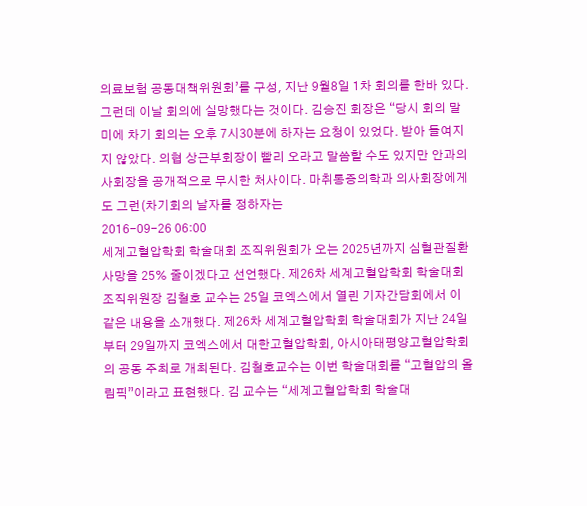의료보험 공동대책위원회’를 구성, 지난 9월8일 1차 회의를 한바 있다. 그런데 이날 회의에 실망했다는 것이다. 김승진 회장은 “당시 회의 말미에 차기 회의는 오후 7시30분에 하자는 요청이 있었다. 받아 들여지지 않았다. 의협 상근부회장이 빨리 오라고 말씀할 수도 있지만 안과의사회장을 공개적으로 무시한 처사이다. 마취통증의학과 의사회장에게도 그런(차기회의 날자를 정하자는
2016-09-26 06:00
세계고혈압학회 학술대회 조직위원회가 오는 2025년까지 심혈관질환 사망을 25% 줄이겠다고 선언했다. 제26차 세계고혈압학회 학술대회 조직위원장 김철호 교수는 25일 코엑스에서 열린 기자간담회에서 이 같은 내용을 소개했다. 제26차 세계고혈압학회 학술대회가 지난 24일부터 29일까지 코엑스에서 대한고혈압학회, 아시아태평양고혈압학회의 공동 주최로 개최된다. 김철호교수는 이번 학술대회를 “고혈압의 올림픽”이라고 표현했다. 김 교수는 “세계고혈압학회 학술대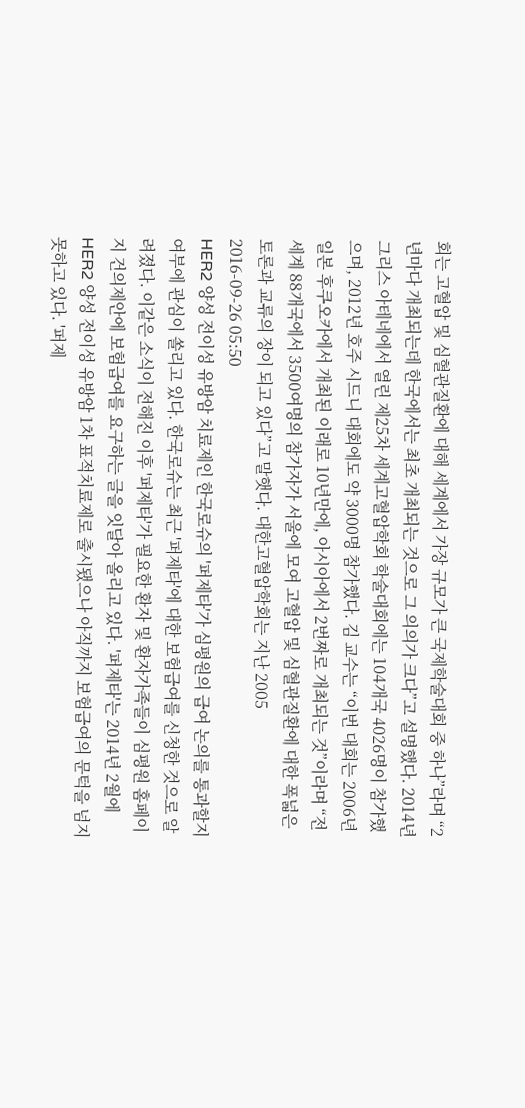회는 고혈압 및 심혈관질환에 대해 세계에서 가장 규모가 큰 국제학술대회 중 하나”라며 “2년마다 개최되는데 한국에서는 최초 개최되는 것으로 그 의의가 크다”고 설명했다. 2014년 그리스 아테네에서 열린 제25차 세계고혈압학회 학술대회에는 104개국 4026명이 참가했으며, 2012년 호주 시드니 대회에도 약 3000명 참가했다. 김 교수는 “이번 대회는 2006년 일본 후쿠오카에서 개최된 이래로 10년만에, 아시아에서 2번짜로 개최되는 것”이라며 “전 세계 88개국에서 3500여명의 참가자가 서울에 모여 고혈압 및 심혈관질환에 대한 폭넓은 토론과 교류의 장이 되고 있다”고 말햇다. 대한고혈압학회는 지난 2005
2016-09-26 05:50
HER2 양성 전이성 유방암 치료제인 한국로슈의 '퍼제타'가 심평원의 급여 논의를 통과할지 여부에 관심이 쏠리고 있다. 한국로슈는 최근 '퍼제타'에 대한 보험급여를 신청한 것으로 알려졌다. 이같은 소식이 전해진 이후 '퍼제타'가 필요한 환자 및 환자가족들이 심평원 홈페이지 건의제안에 보험급여를 요구하는 글을 잇달아 올리고 있다. '퍼제타'는 2014년 2월에 HER2 양성 전이성 유방암 1차 표적치료제로 출시됐으나 아직까지 보험급여의 문턱을 넘지 못하고 있다. '퍼제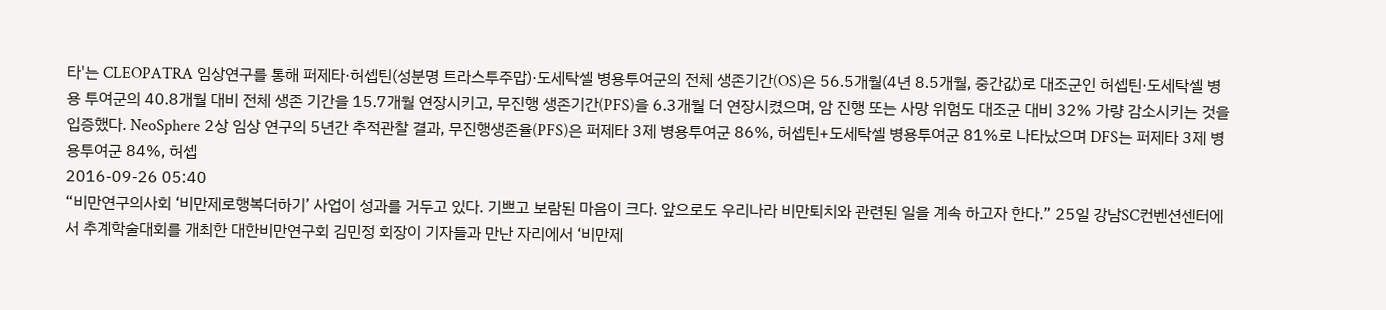타'는 CLEOPATRA 임상연구를 통해 퍼제타·허셉틴(성분명 트라스투주맙)·도세탁셀 병용투여군의 전체 생존기간(OS)은 56.5개월(4년 8.5개월, 중간값)로 대조군인 허셉틴·도세탁셀 병용 투여군의 40.8개월 대비 전체 생존 기간을 15.7개월 연장시키고, 무진행 생존기간(PFS)을 6.3개월 더 연장시켰으며, 암 진행 또는 사망 위험도 대조군 대비 32% 가량 감소시키는 것을 입증했다. NeoSphere 2상 임상 연구의 5년간 추적관찰 결과, 무진행생존율(PFS)은 퍼제타 3제 병용투여군 86%, 허셉틴+도세탁셀 병용투여군 81%로 나타났으며 DFS는 퍼제타 3제 병용투여군 84%, 허셉
2016-09-26 05:40
“비만연구의사회 ‘비만제로행복더하기’ 사업이 성과를 거두고 있다. 기쁘고 보람된 마음이 크다. 앞으로도 우리나라 비만퇴치와 관련된 일을 계속 하고자 한다.” 25일 강남SC컨벤션센터에서 추계학술대회를 개최한 대한비만연구회 김민정 회장이 기자들과 만난 자리에서 ‘비만제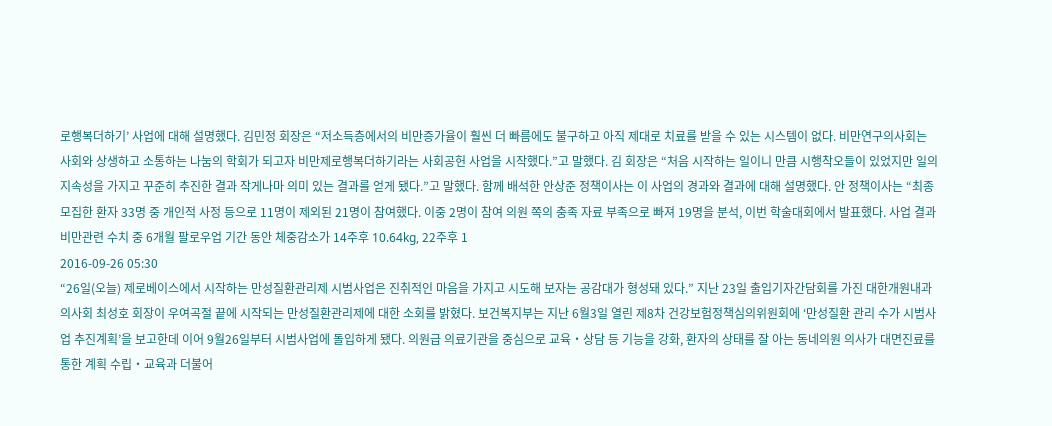로행복더하기’ 사업에 대해 설명했다. 김민정 회장은 “저소득층에서의 비만증가율이 훨씬 더 빠름에도 불구하고 아직 제대로 치료를 받을 수 있는 시스템이 없다. 비만연구의사회는 사회와 상생하고 소통하는 나눔의 학회가 되고자 비만제로행복더하기라는 사회공헌 사업을 시작했다.”고 말했다. 김 회장은 “처음 시작하는 일이니 만큼 시행착오들이 있었지만 일의 지속성을 가지고 꾸준히 추진한 결과 작게나마 의미 있는 결과를 얻게 됐다.”고 말했다. 함께 배석한 안상준 정책이사는 이 사업의 경과와 결과에 대해 설명했다. 안 정책이사는 “최종 모집한 환자 33명 중 개인적 사정 등으로 11명이 제외된 21명이 참여했다. 이중 2명이 참여 의원 쪽의 충족 자료 부족으로 빠져 19명을 분석, 이번 학술대회에서 발표했다. 사업 결과 비만관련 수치 중 6개월 팔로우업 기간 동안 체중감소가 14주후 10.64kg, 22주후 1
2016-09-26 05:30
“26일(오늘) 제로베이스에서 시작하는 만성질환관리제 시범사업은 진취적인 마음을 가지고 시도해 보자는 공감대가 형성돼 있다.” 지난 23일 출입기자간담회를 가진 대한개원내과의사회 최성호 회장이 우여곡절 끝에 시작되는 만성질환관리제에 대한 소회를 밝혔다. 보건복지부는 지난 6월3일 열린 제8차 건강보험정책심의위원회에 ‘만성질환 관리 수가 시범사업 추진계획’을 보고한데 이어 9월26일부터 시범사업에 돌입하게 됐다. 의원급 의료기관을 중심으로 교육‧상담 등 기능을 강화, 환자의 상태를 잘 아는 동네의원 의사가 대면진료를 통한 계획 수립‧교육과 더불어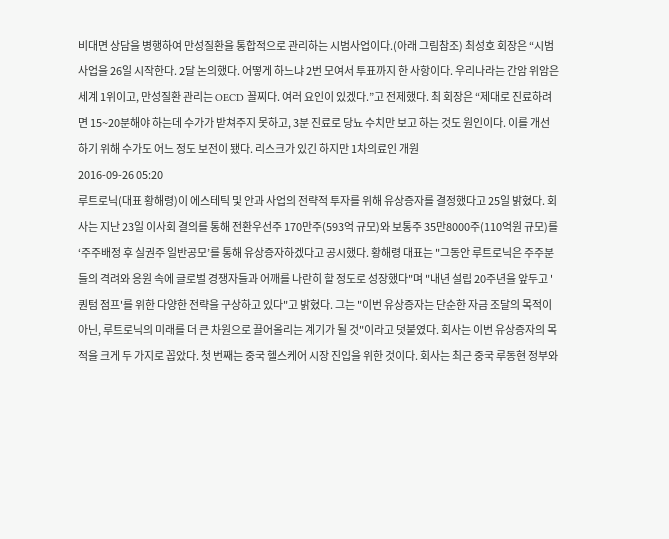비대면 상담을 병행하여 만성질환을 통합적으로 관리하는 시범사업이다.(아래 그림참조) 최성호 회장은 “시범사업을 26일 시작한다. 2달 논의했다. 어떻게 하느냐 2번 모여서 투표까지 한 사항이다. 우리나라는 간암 위암은 세계 1위이고, 만성질환 관리는 OECD 꼴찌다. 여러 요인이 있겠다.”고 전제했다. 최 회장은 “제대로 진료하려면 15~20분해야 하는데 수가가 받쳐주지 못하고, 3분 진료로 당뇨 수치만 보고 하는 것도 원인이다. 이를 개선하기 위해 수가도 어느 정도 보전이 됐다. 리스크가 있긴 하지만 1차의료인 개원
2016-09-26 05:20
루트로닉(대표 황해령)이 에스테틱 및 안과 사업의 전략적 투자를 위해 유상증자를 결정했다고 25일 밝혔다. 회사는 지난 23일 이사회 결의를 통해 전환우선주 170만주(593억 규모)와 보통주 35만8000주(110억원 규모)를 ‘주주배정 후 실권주 일반공모’를 통해 유상증자하겠다고 공시했다. 황해령 대표는 "그동안 루트로닉은 주주분들의 격려와 응원 속에 글로벌 경쟁자들과 어깨를 나란히 할 정도로 성장했다"며 "내년 설립 20주년을 앞두고 '퀀텀 점프'를 위한 다양한 전략을 구상하고 있다"고 밝혔다. 그는 "이번 유상증자는 단순한 자금 조달의 목적이 아닌, 루트로닉의 미래를 더 큰 차원으로 끌어올리는 계기가 될 것"이라고 덧붙였다. 회사는 이번 유상증자의 목적을 크게 두 가지로 꼽았다. 첫 번째는 중국 헬스케어 시장 진입을 위한 것이다. 회사는 최근 중국 루동현 정부와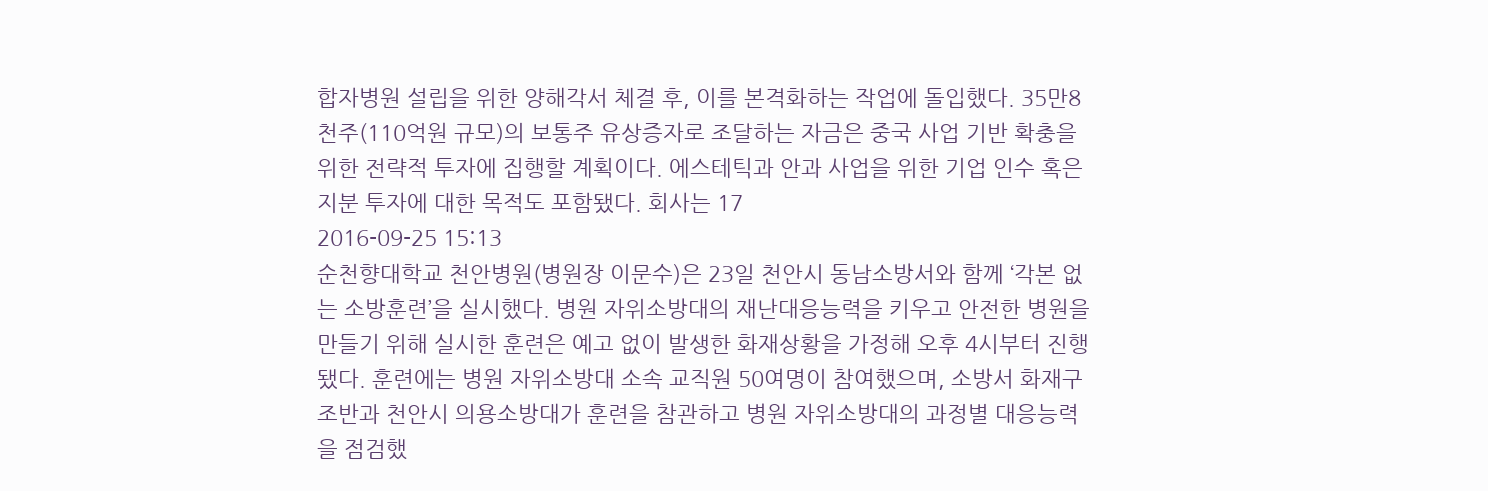합자병원 설립을 위한 양해각서 체결 후, 이를 본격화하는 작업에 돌입했다. 35만8천주(110억원 규모)의 보통주 유상증자로 조달하는 자금은 중국 사업 기반 확충을 위한 전략적 투자에 집행할 계획이다. 에스테틱과 안과 사업을 위한 기업 인수 혹은 지분 투자에 대한 목적도 포함됐다. 회사는 17
2016-09-25 15:13
순천향대학교 천안병원(병원장 이문수)은 23일 천안시 동남소방서와 함께 ‘각본 없는 소방훈련’을 실시했다. 병원 자위소방대의 재난대응능력을 키우고 안전한 병원을 만들기 위해 실시한 훈련은 예고 없이 발생한 화재상황을 가정해 오후 4시부터 진행됐다. 훈련에는 병원 자위소방대 소속 교직원 50여명이 참여했으며, 소방서 화재구조반과 천안시 의용소방대가 훈련을 참관하고 병원 자위소방대의 과정별 대응능력을 점검했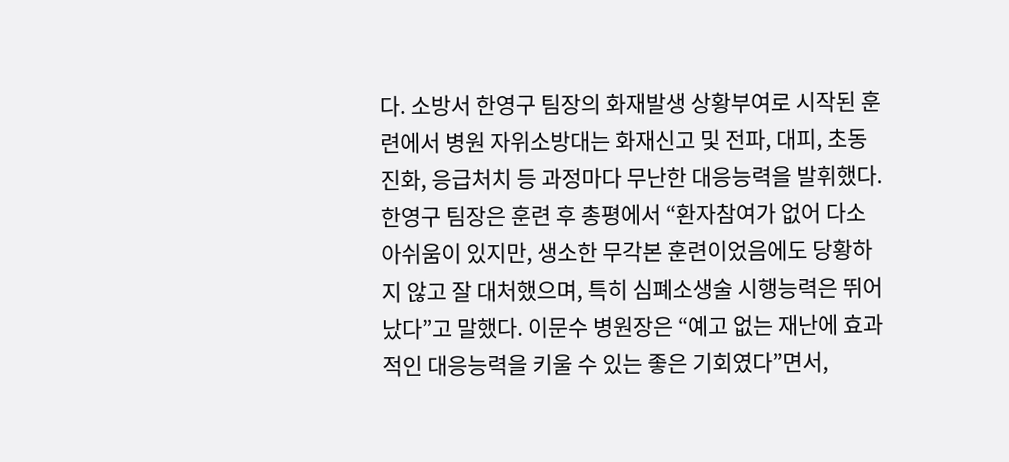다. 소방서 한영구 팀장의 화재발생 상황부여로 시작된 훈련에서 병원 자위소방대는 화재신고 및 전파, 대피, 초동진화, 응급처치 등 과정마다 무난한 대응능력을 발휘했다. 한영구 팀장은 훈련 후 총평에서 “환자참여가 없어 다소 아쉬움이 있지만, 생소한 무각본 훈련이었음에도 당황하지 않고 잘 대처했으며, 특히 심폐소생술 시행능력은 뛰어났다”고 말했다. 이문수 병원장은 “예고 없는 재난에 효과적인 대응능력을 키울 수 있는 좋은 기회였다”면서,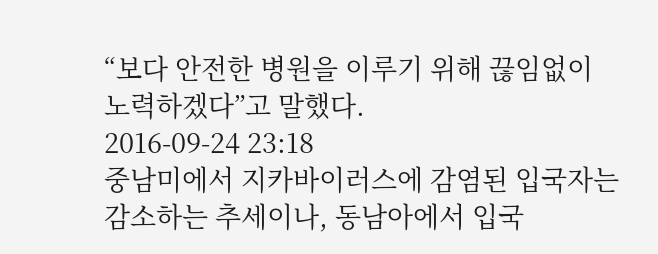“보다 안전한 병원을 이루기 위해 끊임없이 노력하겠다”고 말했다.
2016-09-24 23:18
중남미에서 지카바이러스에 감염된 입국자는 감소하는 추세이나, 동남아에서 입국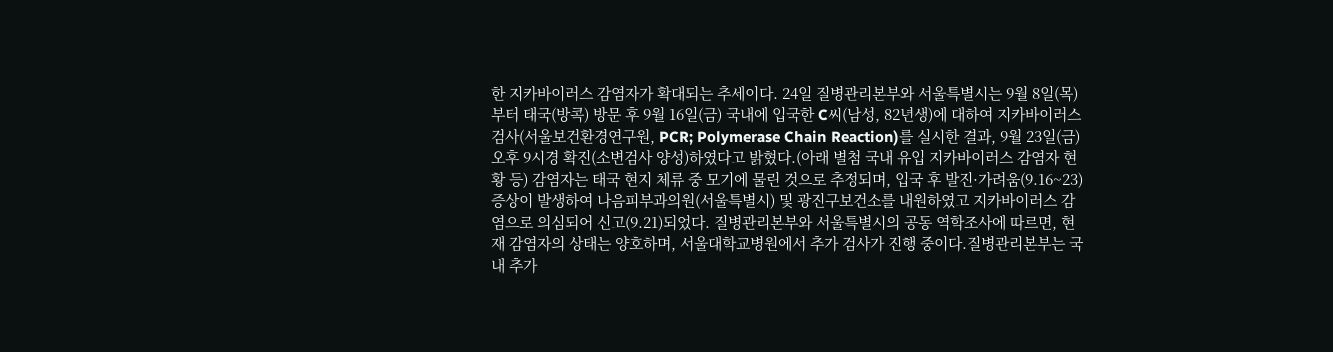한 지카바이러스 감염자가 확대되는 추세이다. 24일 질병관리본부와 서울특별시는 9월 8일(목)부터 태국(방콕) 방문 후 9월 16일(금) 국내에 입국한 C씨(남성, 82년생)에 대하여 지카바이러스 검사(서울보건환경연구원, PCR; Polymerase Chain Reaction)를 실시한 결과, 9월 23일(금) 오후 9시경 확진(소변검사 양성)하였다고 밝혔다.(아래 별첨 국내 유입 지카바이러스 감염자 현황 등) 감염자는 태국 현지 체류 중 모기에 물린 것으로 추정되며, 입국 후 발진·가려움(9.16~23) 증상이 발생하여 나음피부과의원(서울특별시) 및 광진구보건소를 내원하였고 지카바이러스 감염으로 의심되어 신고(9.21)되었다. 질병관리본부와 서울특별시의 공동 역학조사에 따르면, 현재 감염자의 상태는 양호하며, 서울대학교병원에서 추가 검사가 진행 중이다.질병관리본부는 국내 추가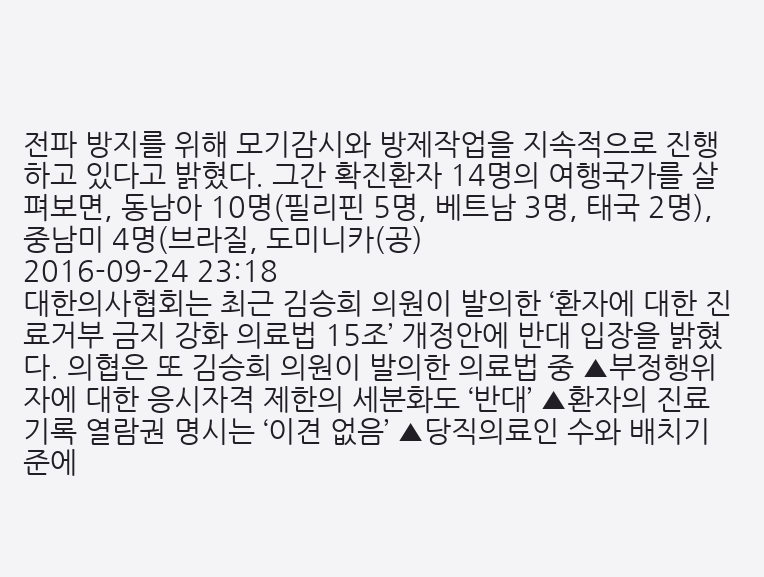전파 방지를 위해 모기감시와 방제작업을 지속적으로 진행하고 있다고 밝혔다. 그간 확진환자 14명의 여행국가를 살펴보면, 동남아 10명(필리핀 5명, 베트남 3명, 태국 2명), 중남미 4명(브라질, 도미니카(공)
2016-09-24 23:18
대한의사협회는 최근 김승희 의원이 발의한 ‘환자에 대한 진료거부 금지 강화 의료법 15조’ 개정안에 반대 입장을 밝혔다. 의협은 또 김승희 의원이 발의한 의료법 중 ▲부정행위자에 대한 응시자격 제한의 세분화도 ‘반대’ ▲환자의 진료기록 열람권 명시는 ‘이견 없음’ ▲당직의료인 수와 배치기준에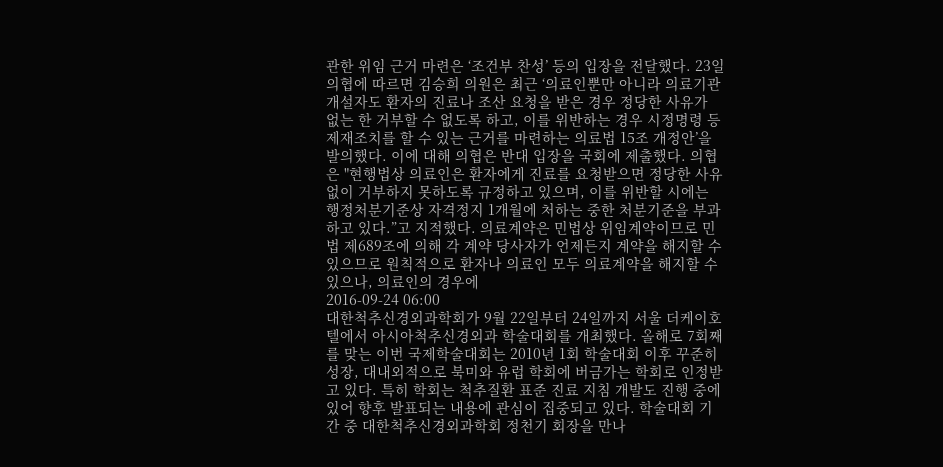관한 위임 근거 마련은 ‘조건부 찬성’ 등의 입장을 전달했다. 23일 의협에 따르면 김승희 의원은 최근 ‘의료인뿐만 아니라 의료기관 개설자도 환자의 진료나 조산 요청을 받은 경우 정당한 사유가 없는 한 거부할 수 없도록 하고, 이를 위반하는 경우 시정명령 등 제재조치를 할 수 있는 근거를 마련하는 의료법 15조 개정안’을 발의했다. 이에 대해 의협은 반대 입장을 국회에 제출했다. 의협은 "현행법상 의료인은 환자에게 진료를 요청받으면 정당한 사유 없이 거부하지 못하도록 규정하고 있으며, 이를 위반할 시에는 행정처분기준상 자격정지 1개월에 처하는 중한 처분기준을 부과하고 있다.”고 지적했다. 의료계약은 민법상 위임계약이므로 민법 제689조에 의해 각 계약 당사자가 언제든지 계약을 해지할 수 있으므로 원칙적으로 환자나 의료인 모두 의료계약을 해지할 수 있으나, 의료인의 경우에
2016-09-24 06:00
대한척추신경외과학회가 9월 22일부터 24일까지 서울 더케이호텔에서 아시아척추신경외과 학술대회를 개최했다. 올해로 7회째를 맞는 이번 국제학술대회는 2010년 1회 학술대회 이후 꾸준히 성장, 대내외적으로 북미와 유럽 학회에 버금가는 학회로 인정받고 있다. 특히 학회는 척추질환 표준 진료 지침 개발도 진행 중에 있어 향후 발표되는 내용에 관심이 집중되고 있다. 학술대회 기간 중 대한척추신경외과학회 정천기 회장을 만나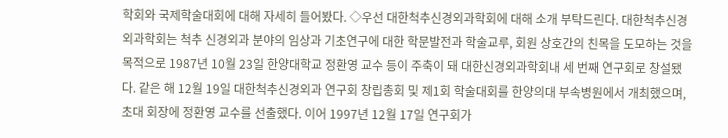학회와 국제학술대회에 대해 자세히 들어봤다. ◇우선 대한척추신경외과학회에 대해 소개 부탁드린다. 대한척추신경외과학회는 척추 신경외과 분야의 임상과 기초연구에 대한 학문발전과 학술교루, 회원 상호간의 친목을 도모하는 것을 목적으로 1987년 10월 23일 한양대학교 정환영 교수 등이 주축이 돼 대한신경외과학회내 세 번째 연구회로 창설됐다. 같은 해 12월 19일 대한척추신경외과 연구회 창립총회 및 제1회 학술대회를 한양의대 부속병원에서 개최했으며, 초대 회장에 정환영 교수를 선출했다. 이어 1997년 12월 17일 연구회가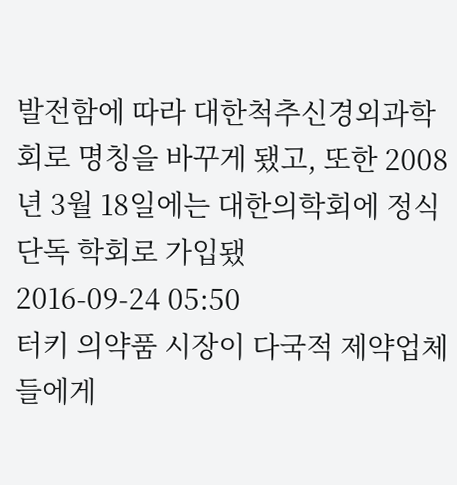발전함에 따라 대한척추신경외과학회로 명칭을 바꾸게 됐고, 또한 2008년 3월 18일에는 대한의학회에 정식 단독 학회로 가입됐
2016-09-24 05:50
터키 의약품 시장이 다국적 제약업체들에게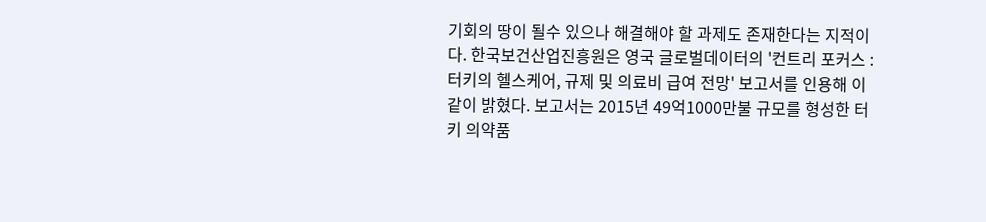기회의 땅이 될수 있으나 해결해야 할 과제도 존재한다는 지적이다. 한국보건산업진흥원은 영국 글로벌데이터의 '컨트리 포커스 : 터키의 헬스케어, 규제 및 의료비 급여 전망' 보고서를 인용해 이같이 밝혔다. 보고서는 2015년 49억1000만불 규모를 형성한 터키 의약품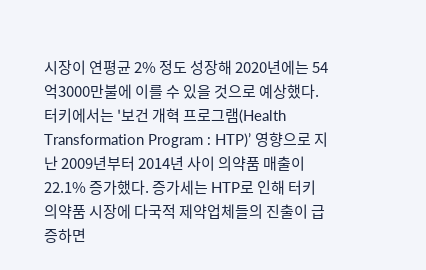시장이 연평균 2% 정도 성장해 2020년에는 54억3000만불에 이를 수 있을 것으로 예상했다. 터키에서는 '보건 개혁 프로그램(Health Transformation Program : HTP)’ 영향으로 지난 2009년부터 2014년 사이 의약품 매출이 22.1% 증가했다. 증가세는 HTP로 인해 터키 의약품 시장에 다국적 제약업체들의 진출이 급증하면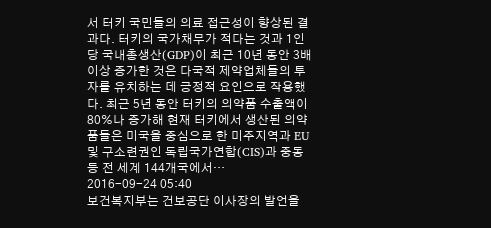서 터키 국민들의 의료 접근성이 향상된 결과다. 터키의 국가채무가 적다는 것과 1인당 국내총생산(GDP)이 최근 10년 동안 3배 이상 증가한 것은 다국적 제약업체들의 투자를 유치하는 데 긍정적 요인으로 작용했다. 최근 5년 동안 터키의 의약품 수출액이 80%나 증가해 현재 터키에서 생산된 의약품들은 미국을 중심으로 한 미주지역과 EU 및 구소련권인 독립국가연합(CIS)과 중동 등 전 세계 144개국에서…
2016-09-24 05:40
보건복지부는 건보공단 이사장의 발언을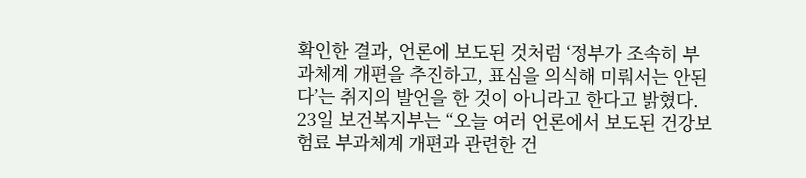확인한 결과, 언론에 보도된 것처럼 ‘정부가 조속히 부과체계 개편을 추진하고, 표심을 의식해 미뤄서는 안된다’는 취지의 발언을 한 것이 아니라고 한다고 밝혔다. 23일 보건복지부는 “오늘 여러 언론에서 보도된 건강보험료 부과체계 개편과 관련한 건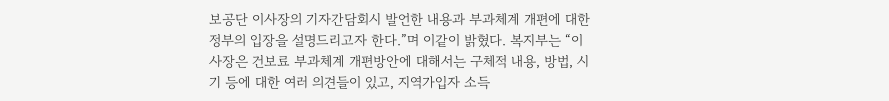보공단 이사장의 기자간담회시 발언한 내용과 부과체계 개편에 대한 정부의 입장을 설명드리고자 한다.”며 이같이 밝혔다. 복지부는 “이사장은 건보료 부과체계 개편방안에 대해서는 구체적 내용, 방법, 시기 등에 대한 여러 의견들이 있고, 지역가입자 소득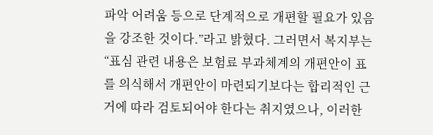파악 어려움 등으로 단계적으로 개편할 필요가 있음을 강조한 것이다.”라고 밝혔다. 그러면서 복지부는 “표심 관련 내용은 보험료 부과체계의 개편안이 표를 의식해서 개편안이 마련되기보다는 합리적인 근거에 따라 검토되어야 한다는 취지였으나, 이러한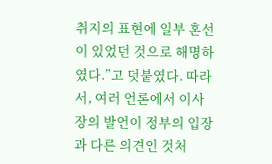취지의 표현에 일부 혼선이 있었던 것으로 해명하였다.”고 덧붙였다. 따라서, 여러 언론에서 이사장의 발언이 정부의 입장과 다른 의견인 것처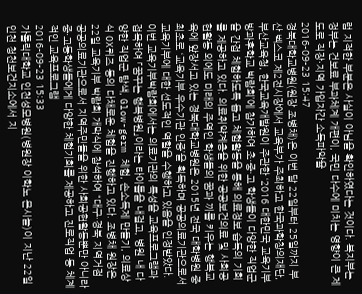럼 지적한 부분은 사실이 아님을 확인하였다는 것이다. 복지부는 정부는 건보료 부과체계 개편이, 국민 다수에 미치는 영향이 큰 제도로 직장⋅지역 가입자간 소득파악율
2016-09-23 15:47
경북대학교병원(원장 조병채)은 이번 달 22일부터 25일까지 부산 벡스코 제2전시장에서 교육부가 주최하고 한국과학창의재단, 부산교육청, 한국교육개발원이 주관한 ‘2016 대한민국 교육기부 방과후학교 박람회’에 참가하여 초·중·고 학생들이 다양한 직업군을 간접 체험하도록 돕고 체험활동을 통해 의료정보 습득의 기회를 제공하고 있다. 의료취약계층을 위한 공공보건의료 및 사회공헌활동 외에도 미래의 주역인 학생들의 꿈과 끼를 키우는 행복교육에 앞장서고 있는 경북대학교병원은 2015년 전국 대학병원 중 최초로 ‘교육기부 우수기관 인증’을 획득하며 공공의료기관으로서 교육기부에 대한 선도적인 역할을 수행하고 있음을 인정받았다. 이번 교육기부박람회에서는 의료기관의 특성을 교육프로그램과 접목하여 「꿈꾸는 행복병원」이라는 타이틀을 내걸고, 병원 내 다양한 직업군 탐색, Glow-germ 체험, 손소독제 만들기, 의료상식 OX퀴즈 등의 다채로운 체험을 진행하고 있다. 조병채 원장은 22일 교육기부 박람회 개막식에 참석하여 “대구·경북 지역거점 공공의료기관으로서 지역주민들을 위한 사회공헌활동뿐만 아니라 중·고등학생들에게 다양한 체험기회를 제공하고 진로직업 등 체계적인 교육프로그램
2016-09-23 15:33
가톨릭대학교 인천성모병원(병원장 이학노 몬시뇰)이 지난 22일 인천 청천보건지소에서 지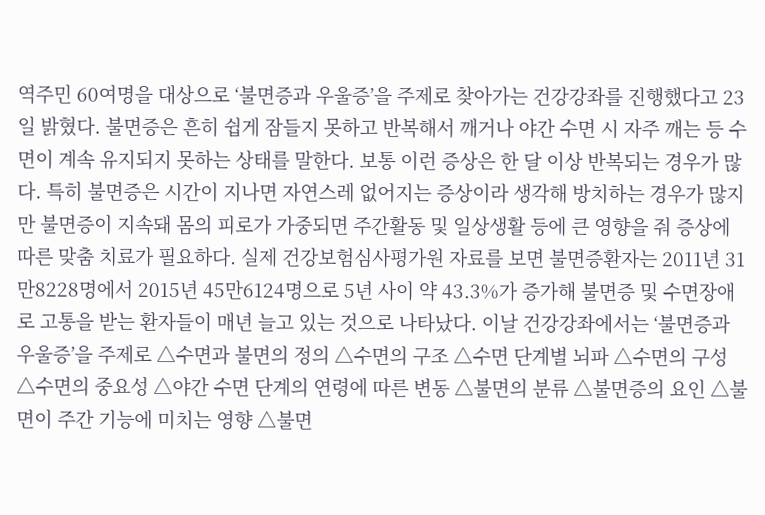역주민 60여명을 대상으로 ‘불면증과 우울증’을 주제로 찾아가는 건강강좌를 진행했다고 23일 밝혔다. 불면증은 흔히 쉽게 잠들지 못하고 반복해서 깨거나 야간 수면 시 자주 깨는 등 수면이 계속 유지되지 못하는 상태를 말한다. 보통 이런 증상은 한 달 이상 반복되는 경우가 많다. 특히 불면증은 시간이 지나면 자연스레 없어지는 증상이라 생각해 방치하는 경우가 많지만 불면증이 지속돼 몸의 피로가 가중되면 주간활동 및 일상생활 등에 큰 영향을 줘 증상에 따른 맞춤 치료가 필요하다. 실제 건강보험심사평가원 자료를 보면 불면증환자는 2011년 31만8228명에서 2015년 45만6124명으로 5년 사이 약 43.3%가 증가해 불면증 및 수면장애로 고통을 받는 환자들이 매년 늘고 있는 것으로 나타났다. 이날 건강강좌에서는 ‘불면증과 우울증’을 주제로 △수면과 불면의 정의 △수면의 구조 △수면 단계별 뇌파 △수면의 구성 △수면의 중요성 △야간 수면 단계의 연령에 따른 변동 △불면의 분류 △불면증의 요인 △불면이 주간 기능에 미치는 영향 △불면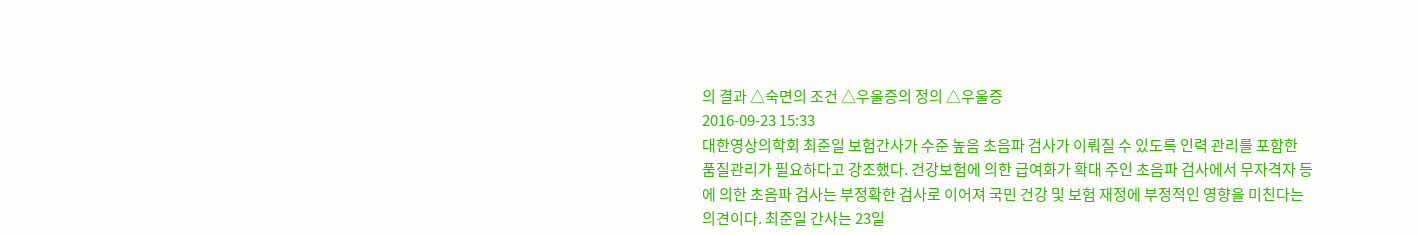의 결과 △숙면의 조건 △우울증의 정의 △우울증
2016-09-23 15:33
대한영상의학회 최준일 보험간사가 수준 높음 초음파 검사가 이뤄질 수 있도록 인력 관리를 포함한 품질관리가 필요하다고 강조했다. 건강보험에 의한 급여화가 확대 주인 초음파 검사에서 무자격자 등에 의한 초음파 검사는 부정확한 검사로 이어져 국민 건강 및 보험 재정에 부정적인 영향을 미친다는 의견이다. 최준일 간사는 23일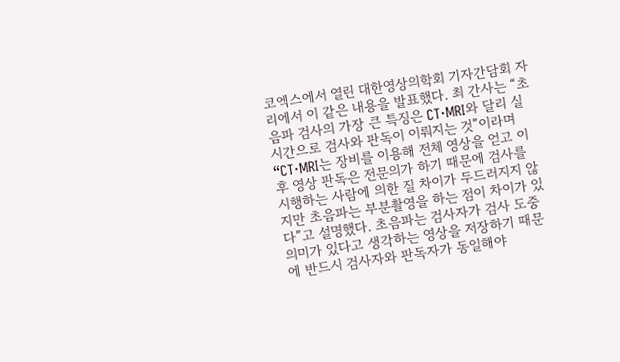코엑스에서 열린 대한영상의학회 기자간담회 자리에서 이 같은 내용을 발표했다. 최 간사는 “초음파 검사의 가장 큰 특징은 CT·MRI와 달리 실시간으로 검사와 판독이 이뤄지는 것”이라며 “CT·MRI는 장비를 이용해 전체 영상을 얻고 이후 영상 판독은 전문의가 하기 때문에 검사를 시행하는 사람에 의한 질 차이가 두드러지지 않지만 초음파는 부분촬영을 하는 점이 차이가 있다”고 설명했다. 초음파는 검사자가 검사 도중 의미가 있다고 생각하는 영상을 저장하기 때문에 반드시 검사자와 판독자가 동일해야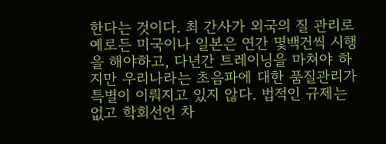한다는 것이다. 최 간사가 외국의 질 관리로 예로든 미국이나 일본은 연간 몇백건씩 시행을 해야하고, 다년간 트레이닝을 마쳐야 하지만 우리나라는 초음파에 대한 품질관리가 특별이 이뤄지고 있지 않다. 법적인 규제는 없고 학회선언 차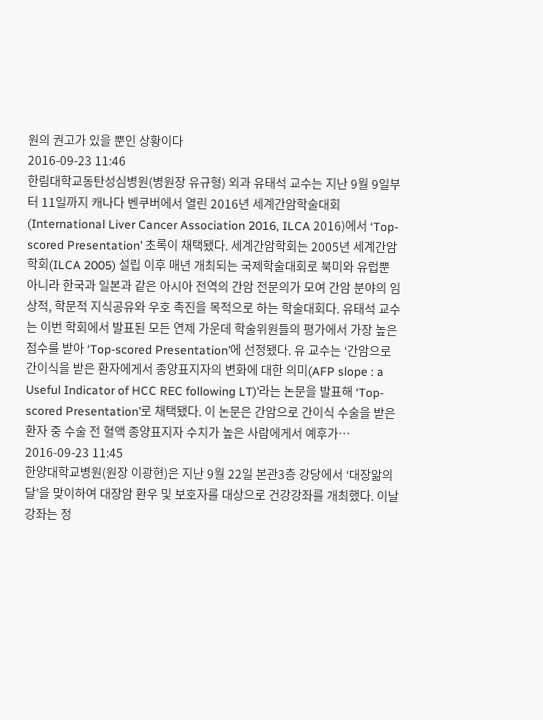원의 권고가 있을 뿐인 상황이다
2016-09-23 11:46
한림대학교동탄성심병원(병원장 유규형) 외과 유태석 교수는 지난 9월 9일부터 11일까지 캐나다 벤쿠버에서 열린 2016년 세계간암학술대회(International Liver Cancer Association 2016, ILCA 2016)에서 ‘Top-scored Presentation’ 초록이 채택됐다. 세계간암학회는 2005년 세계간암학회(ILCA 2005) 설립 이후 매년 개최되는 국제학술대회로 북미와 유럽뿐 아니라 한국과 일본과 같은 아시아 전역의 간암 전문의가 모여 간암 분야의 임상적, 학문적 지식공유와 우호 촉진을 목적으로 하는 학술대회다. 유태석 교수는 이번 학회에서 발표된 모든 연제 가운데 학술위원들의 평가에서 가장 높은 점수를 받아 ‘Top-scored Presentation’에 선정됐다. 유 교수는 ‘간암으로 간이식을 받은 환자에게서 종양표지자의 변화에 대한 의미(AFP slope : a Useful Indicator of HCC REC following LT)’라는 논문을 발표해 ‘Top-scored Presentation’로 채택됐다. 이 논문은 간암으로 간이식 수술을 받은 환자 중 수술 전 혈액 종양표지자 수치가 높은 사람에게서 예후가…
2016-09-23 11:45
한양대학교병원(원장 이광현)은 지난 9월 22일 본관3층 강당에서 ‘대장앎의 달’을 맞이하여 대장암 환우 및 보호자를 대상으로 건강강좌를 개최했다. 이날 강좌는 정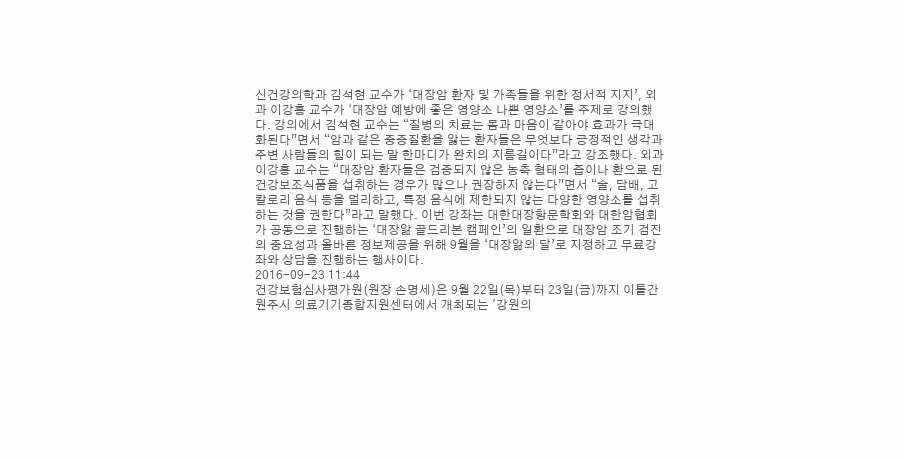신건강의학과 김석현 교수가 ‘대장암 환자 및 가족들을 위한 정서적 지지’, 외과 이강홍 교수가 ‘대장암 예방에 좋은 영양소 나쁜 영양소’를 주제로 강의했다. 강의에서 김석현 교수는 “질병의 치료는 몸과 마음이 같아야 효과가 극대화된다”면서 “암과 같은 중증질환을 앓는 환자들은 무엇보다 긍정적인 생각과 주변 사람들의 힘이 되는 말 한마디가 완치의 지름길이다”라고 강조했다. 외과 이강홍 교수는 “대장암 환자들은 검증되지 않은 농축 형태의 즙이나 환으로 된 건강보조식품을 섭취하는 경우가 많으나 권장하지 않는다”면서 “술, 담배, 고칼로리 음식 등을 멀리하고, 특정 음식에 제한되지 않는 다양한 영양소를 섭취하는 것을 권한다”라고 말했다. 이번 강좌는 대한대장항문학회와 대한암협회가 공동으로 진행하는 ‘대장앎 골드리본 캠페인’의 일환으로 대장암 조기 검진의 중요성과 올바른 정보제공을 위해 9월을 ‘대장앎의 달’로 지정하고 무료강좌와 상담을 진행하는 행사이다.
2016-09-23 11:44
건강보험심사평가원(원장 손명세)은 9월 22일(목)부터 23일(금)까지 이틀간 원주시 의료기기종합지원센터에서 개최되는 '강원의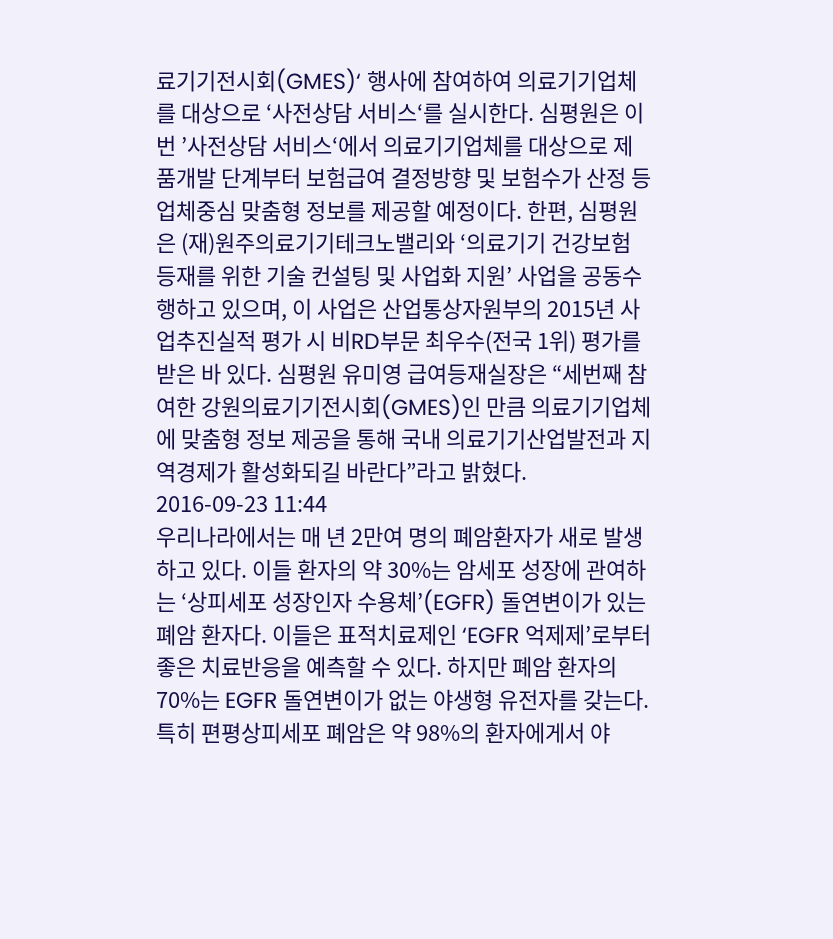료기기전시회(GMES)‘ 행사에 참여하여 의료기기업체를 대상으로 ‘사전상담 서비스‘를 실시한다. 심평원은 이번 ’사전상담 서비스‘에서 의료기기업체를 대상으로 제품개발 단계부터 보험급여 결정방향 및 보험수가 산정 등 업체중심 맞춤형 정보를 제공할 예정이다. 한편, 심평원은 (재)원주의료기기테크노밸리와 ‘의료기기 건강보험 등재를 위한 기술 컨설팅 및 사업화 지원’ 사업을 공동수행하고 있으며, 이 사업은 산업통상자원부의 2015년 사업추진실적 평가 시 비RD부문 최우수(전국 1위) 평가를 받은 바 있다. 심평원 유미영 급여등재실장은 “세번째 참여한 강원의료기기전시회(GMES)인 만큼 의료기기업체에 맞춤형 정보 제공을 통해 국내 의료기기산업발전과 지역경제가 활성화되길 바란다”라고 밝혔다.
2016-09-23 11:44
우리나라에서는 매 년 2만여 명의 폐암환자가 새로 발생하고 있다. 이들 환자의 약 30%는 암세포 성장에 관여하는 ‘상피세포 성장인자 수용체’(EGFR) 돌연변이가 있는 폐암 환자다. 이들은 표적치료제인 ‘EGFR 억제제’로부터 좋은 치료반응을 예측할 수 있다. 하지만 폐암 환자의 70%는 EGFR 돌연변이가 없는 야생형 유전자를 갖는다. 특히 편평상피세포 폐암은 약 98%의 환자에게서 야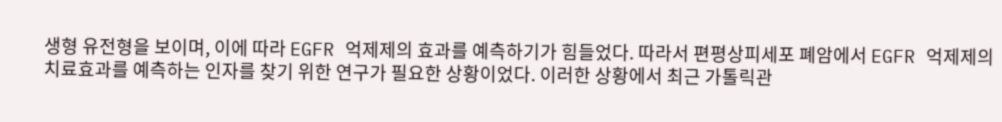생형 유전형을 보이며, 이에 따라 EGFR 억제제의 효과를 예측하기가 힘들었다. 따라서 편평상피세포 폐암에서 EGFR 억제제의 치료효과를 예측하는 인자를 찾기 위한 연구가 필요한 상황이었다. 이러한 상황에서 최근 가톨릭관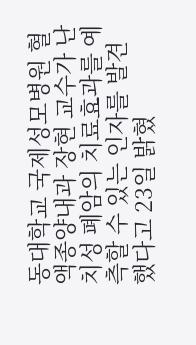동대학교 국제성모병원 혈액종양내과 장현 교수가 난치성 폐암의 치료효과를 예측할 수 있는 인자를 발견했다고 23일 밝혔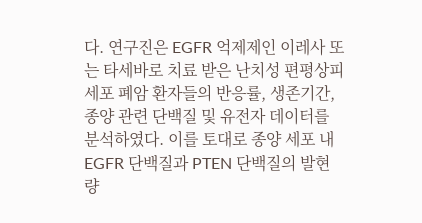다. 연구진은 EGFR 억제제인 이레사 또는 타세바로 치료 받은 난치성 편평상피세포 폐암 환자들의 반응률, 생존기간, 종양 관련 단백질 및 유전자 데이터를 분석하였다. 이를 토대로 종양 세포 내 EGFR 단백질과 PTEN 단백질의 발현량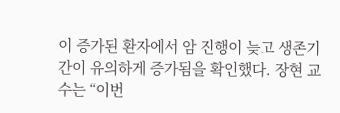이 증가된 환자에서 암 진행이 늦고 생존기간이 유의하게 증가됨을 확인했다. 장현 교수는 “이번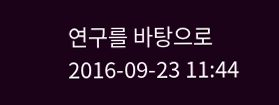연구를 바탕으로
2016-09-23 11:44